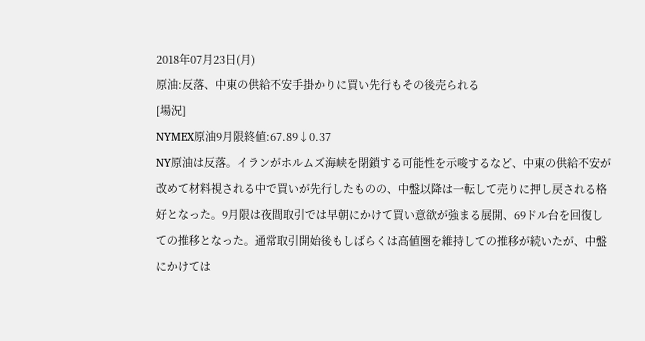2018年07月23日(月)
原油:反落、中東の供給不安手掛かりに買い先行もその後売られる
[場況]
NYMEX原油9月限終値:67.89↓0.37
NY原油は反落。イランがホルムズ海峡を閉鎖する可能性を示唆するなど、中東の供給不安が改めて材料視される中で買いが先行したものの、中盤以降は一転して売りに押し戻される格好となった。9月限は夜間取引では早朝にかけて買い意欲が強まる展開、69ドル台を回復しての推移となった。通常取引開始後もしばらくは高値圏を維持しての推移が続いたが、中盤にかけては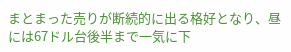まとまった売りが断続的に出る格好となり、昼には67ドル台後半まで一気に下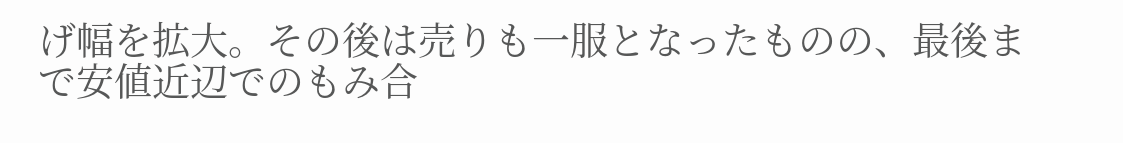げ幅を拡大。その後は売りも一服となったものの、最後まで安値近辺でのもみ合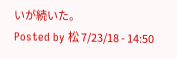いが続いた。
Posted by 松 7/23/18 - 14:50